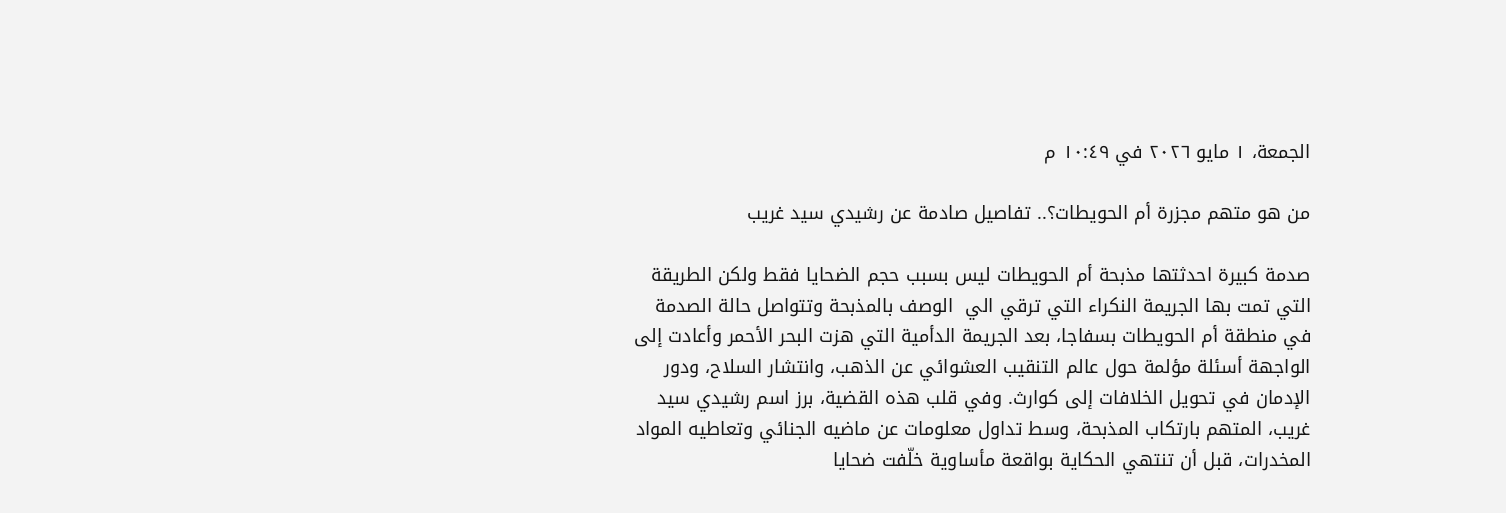الجمعة، ١ مايو ٢٠٢٦ في ١٠:٤٩ م

من هو متهم مجزرة أم الحويطات؟.. تفاصيل صادمة عن رشيدي سيد غريب

صدمة كبيرة احدثتها مذبحة أم الحويطات ليس بسبب حجم الضحايا فقط ولكن الطريقة التي تمت بها الجريمة النكراء التي ترقي الي  الوصف بالمذبحة وتتواصل حالة الصدمة في منطقة أم الحويطات بسفاجا، بعد الجريمة الدأمية التي هزت البحر الأحمر وأعادت إلى الواجهة أسئلة مؤلمة حول عالم التنقيب العشوائي عن الذهب، وانتشار السلاح، ودور الإدمان في تحويل الخلافات إلى كوارث. وفي قلب هذه القضية، برز اسم رشيدي سيد غريب، المتهم بارتكاب المذبحة، وسط تداول معلومات عن ماضيه الجنائي وتعاطيه المواد المخدرات، قبل أن تنتهي الحكاية بواقعة مأساوية خلّفت ضحايا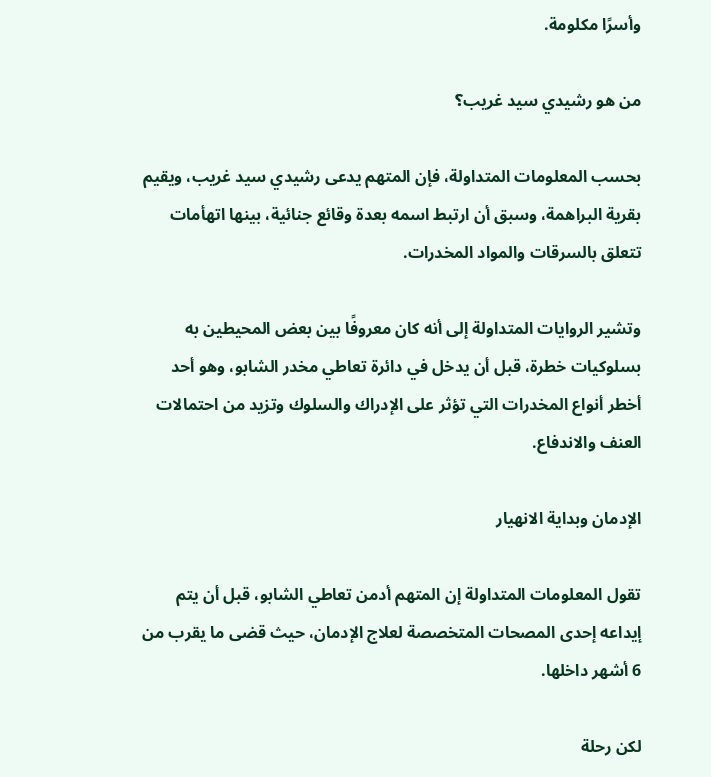وأسرًا مكلومة.

من هو رشيدي سيد غريب؟

بحسب المعلومات المتداولة، فإن المتهم يدعى رشيدي سيد غريب، ويقيم بقرية البراهمة، وسبق أن ارتبط اسمه بعدة وقائع جنائية، بينها اتهأمات تتعلق بالسرقات والمواد المخدرات.

وتشير الروايات المتداولة إلى أنه كان معروفًا بين بعض المحيطين به بسلوكيات خطرة، قبل أن يدخل في دائرة تعاطي مخدر الشابو، وهو أحد أخطر أنواع المخدرات التي تؤثر على الإدراك والسلوك وتزيد من احتمالات العنف والاندفاع.

الإدمان وبداية الانهيار

تقول المعلومات المتداولة إن المتهم أدمن تعاطي الشابو، قبل أن يتم إيداعه إحدى المصحات المتخصصة لعلاج الإدمان، حيث قضى ما يقرب من 6 أشهر داخلها.

لكن رحلة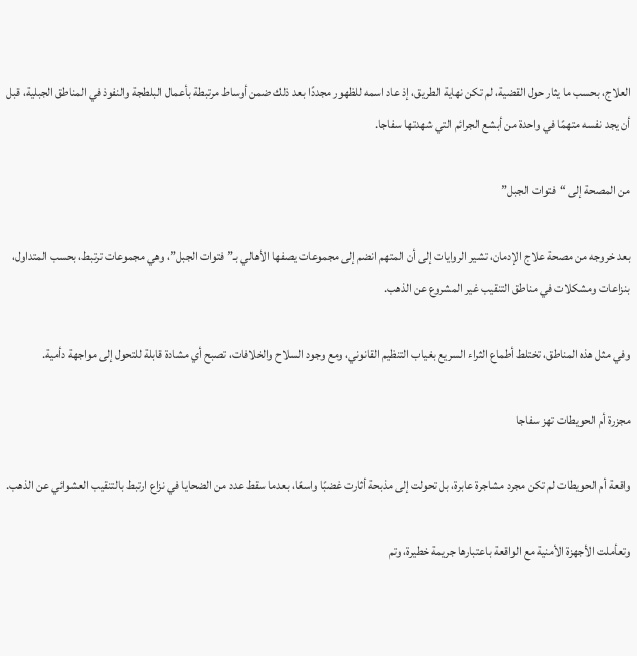العلاج، بحسب ما يثار حول القضية، لم تكن نهاية الطريق، إذ عاد اسمه للظهور مجددًا بعد ذلك ضمن أوساط مرتبطة بأعمال البلطجة والنفوذ في المناطق الجبلية، قبل أن يجد نفسه متهمًا في واحدة من أبشع الجرائم التي شهدتها سفاجا.

من المصحة إلى “فتوات الجبل”

بعد خروجه من مصحة علاج الإدمان، تشير الروايات إلى أن المتهم انضم إلى مجموعات يصفها الأهالي بـ”فتوات الجبل”، وهي مجموعات ترتبط، بحسب المتداول، بنزاعات ومشكلات في مناطق التنقيب غير المشروع عن الذهب.

وفي مثل هذه المناطق، تختلط أطماع الثراء السريع بغياب التنظيم القانوني، ومع وجود السلاح والخلافات، تصبح أي مشادة قابلة للتحول إلى مواجهة دأمية.

مجزرة أم الحويطات تهز سفاجا

واقعة أم الحويطات لم تكن مجرد مشاجرة عابرة، بل تحولت إلى مذبحة أثارت غضبًا واسعًا، بعدما سقط عدد من الضحايا في نزاع ارتبط بالتنقيب العشوائي عن الذهب.

وتعأملت الأجهزة الأمنية مع الواقعة باعتبارها جريمة خطيرة، وتم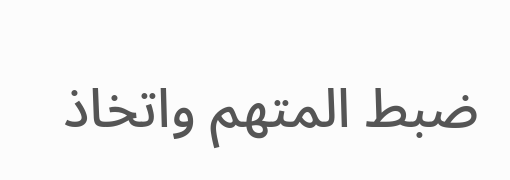ضبط المتهم واتخاذ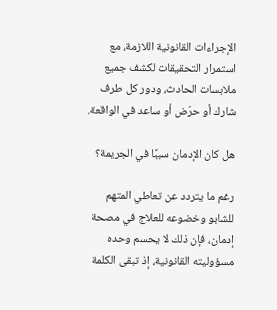الإجراءات القانونية اللازمة، مع استمرار التحقيقات لكشف جميع ملابسات الحادث، ودور كل طرف شارك أو حرّض أو ساعد في الواقعة.

هل كان الإدمان سببًا في الجريمة؟

رغم ما يتردد عن تعاطي المتهم للشابو وخضوعه للعلاج في مصحة إدمان، فإن ذلك لا يحسم وحده مسؤوليته القانونية، إذ تبقى الكلمة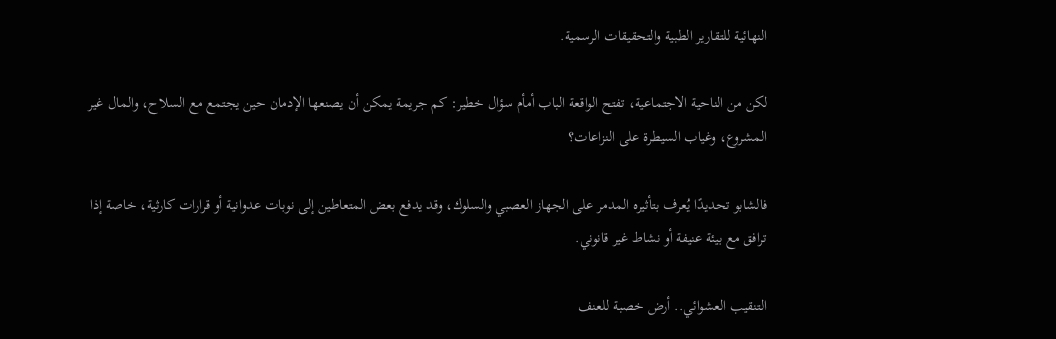النهائية للتقارير الطبية والتحقيقات الرسمية.

لكن من الناحية الاجتماعية، تفتح الواقعة الباب أمأم سؤال خطير: كم جريمة يمكن أن يصنعها الإدمان حين يجتمع مع السلاح، والمال غير المشروع، وغياب السيطرة على النزاعات؟

فالشابو تحديدًا يُعرف بتأثيره المدمر على الجهاز العصبي والسلوك، وقد يدفع بعض المتعاطين إلى نوبات عدوانية أو قرارات كارثية، خاصة إذا ترافق مع بيئة عنيفة أو نشاط غير قانوني.

التنقيب العشوائي.. أرض خصبة للعنف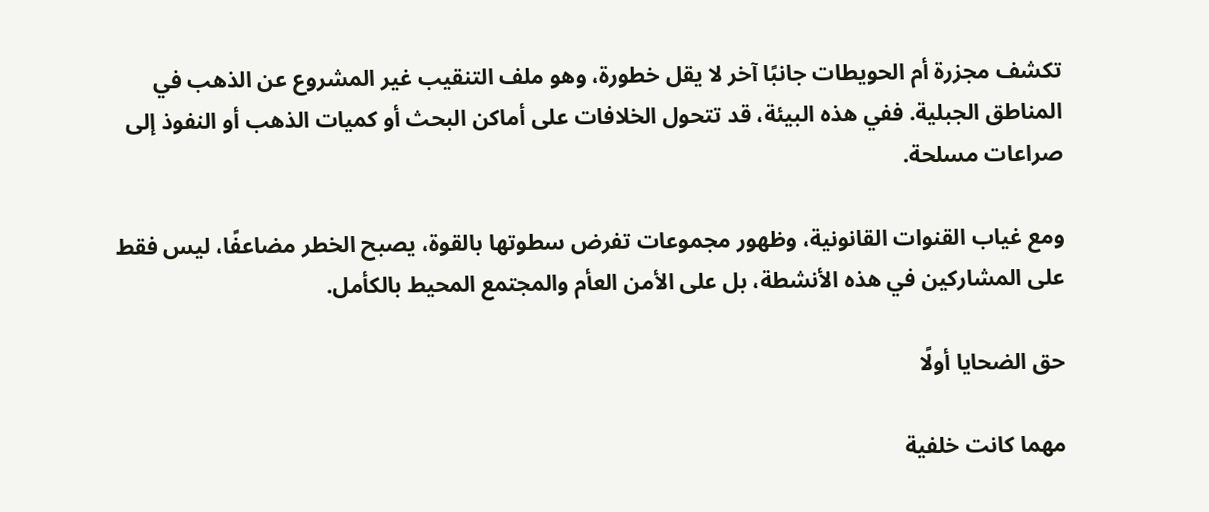تكشف مجزرة أم الحويطات جانبًا آخر لا يقل خطورة، وهو ملف التنقيب غير المشروع عن الذهب في المناطق الجبلية. ففي هذه البيئة، قد تتحول الخلافات على أماكن البحث أو كميات الذهب أو النفوذ إلى صراعات مسلحة.

ومع غياب القنوات القانونية، وظهور مجموعات تفرض سطوتها بالقوة، يصبح الخطر مضاعفًا، ليس فقط على المشاركين في هذه الأنشطة، بل على الأمن العأم والمجتمع المحيط بالكأمل.

حق الضحايا أولًا

مهما كانت خلفية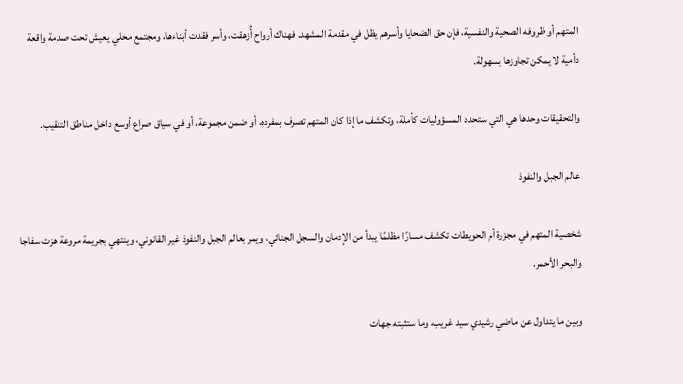المتهم أو ظروفه الصحية والنفسية، فإن حق الضحايا وأسرهم يظل في مقدمة المشهد. فهناك أرواح أُزهقت، وأسر فقدت أبناءها، ومجتمع محلي يعيش تحت صدمة واقعة دأمية لا يمكن تجاوزها بسهولة.

والتحقيقات وحدها هي التي ستحدد المسؤوليات كأملة، وتكشف ما إذا كان المتهم تصرف بمفرده، أو ضمن مجموعة، أو في سياق صراع أوسع داخل مناطق التنقيب.

عالم الجبل والنفوذ

شخصية المتهم في مجزرة أم الحويطات تكشف مسارًا مظلمًا يبدأ من الإدمان والسجل الجنائي، ويمر بعالم الجبل والنفوذ غير القانوني، وينتهي بجريمة مروعة هزت سفاجا والبحر الأحمر.

وبين ما يتداول عن ماضي رشيدي سيد غريب، وما ستثبته جهات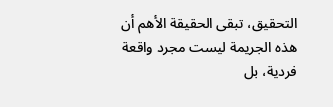التحقيق، تبقى الحقيقة الأهم أن هذه الجريمة ليست مجرد واقعة فردية، بل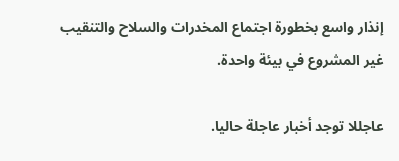إنذار واسع بخطورة اجتماع المخدرات والسلاح والتنقيب غير المشروع في بيئة واحدة.

عاجللا توجد أخبار عاجلة حاليا.